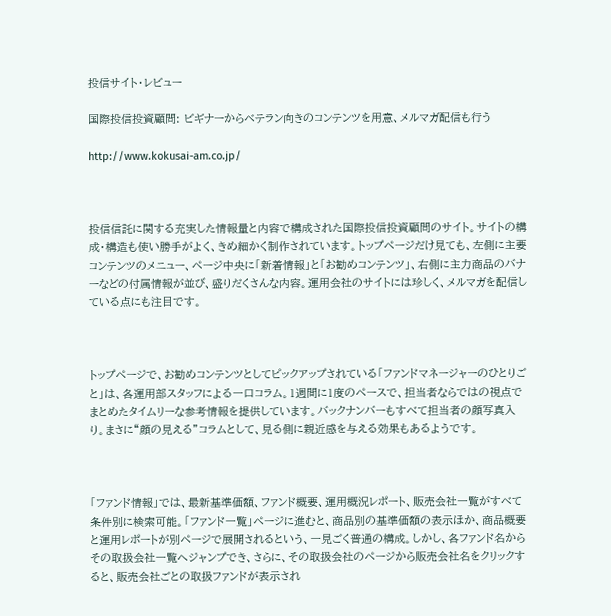投信サイト・レビュー

国際投信投資顧問: ビギナーからベテラン向きのコンテンツを用意、メルマガ配信も行う

http://www.kokusai-am.co.jp/



投信信託に関する充実した情報量と内容で構成された国際投信投資顧問のサイト。サイトの構成・構造も使い勝手がよく、きめ細かく制作されています。トップページだけ見ても、左側に主要コンテンツのメニュー、ページ中央に「新着情報」と「お勧めコンテンツ」、右側に主力商品のバナーなどの付属情報が並び、盛りだくさんな内容。運用会社のサイトには珍しく、メルマガを配信している点にも注目です。



トップページで、お勧めコンテンツとしてピックアップされている「ファンドマネージャーのひとりごと」は、各運用部スタッフによる一口コラム。1週間に1度のペースで、担当者ならではの視点でまとめたタイムリーな参考情報を提供しています。バックナンバーもすべて担当者の顔写真入り。まさに“顔の見える”コラムとして、見る側に親近感を与える効果もあるようです。



「ファンド情報」では、最新基準価額、ファンド概要、運用概況レポート、販売会社一覧がすべて条件別に検索可能。「ファンド一覧」ページに進むと、商品別の基準価額の表示ほか、商品概要と運用レポートが別ページで展開されるという、一見ごく普通の構成。しかし、各ファンド名からその取扱会社一覧へジャンプでき、さらに、その取扱会社のページから販売会社名をクリックすると、販売会社ごとの取扱ファンドが表示され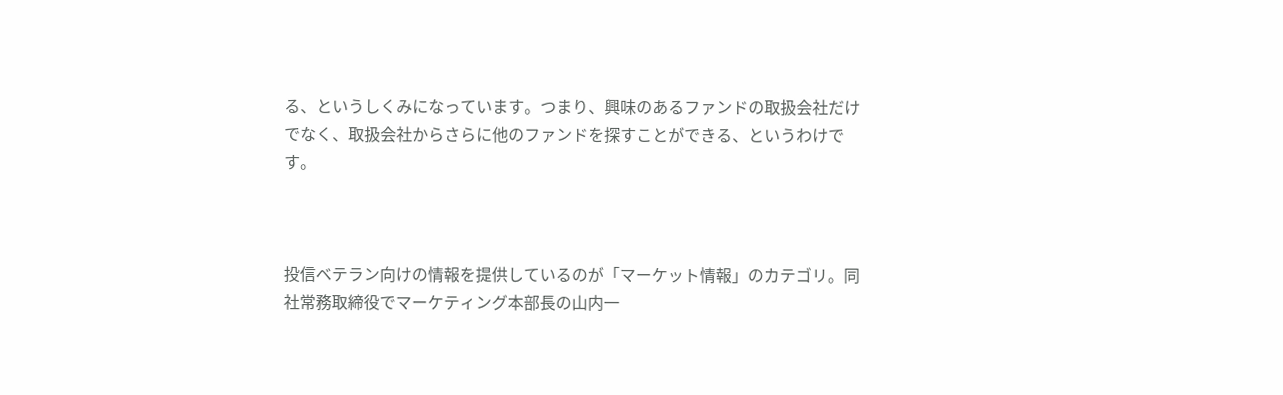る、というしくみになっています。つまり、興味のあるファンドの取扱会社だけでなく、取扱会社からさらに他のファンドを探すことができる、というわけです。



投信ベテラン向けの情報を提供しているのが「マーケット情報」のカテゴリ。同社常務取締役でマーケティング本部長の山内一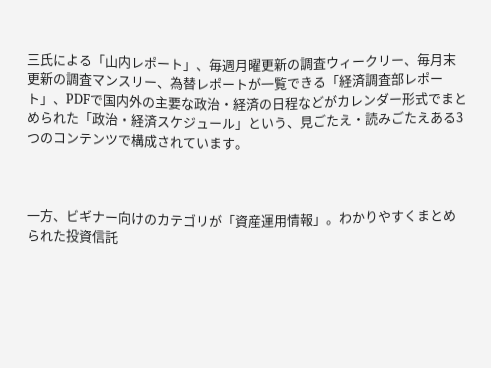三氏による「山内レポート」、毎週月曜更新の調査ウィークリー、毎月末更新の調査マンスリー、為替レポートが一覧できる「経済調査部レポート」、PDFで国内外の主要な政治・経済の日程などがカレンダー形式でまとめられた「政治・経済スケジュール」という、見ごたえ・読みごたえある3つのコンテンツで構成されています。



一方、ビギナー向けのカテゴリが「資産運用情報」。わかりやすくまとめられた投資信託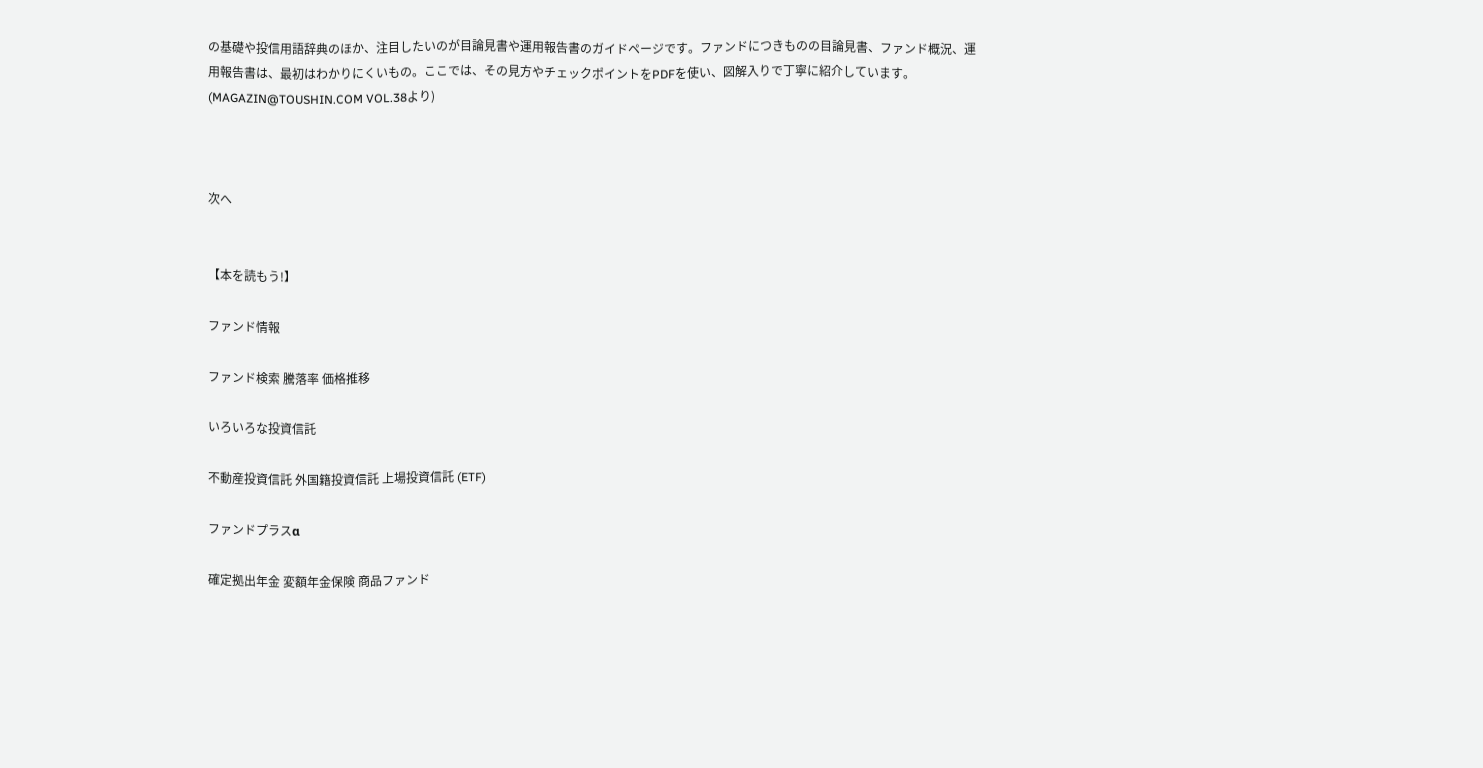の基礎や投信用語辞典のほか、注目したいのが目論見書や運用報告書のガイドページです。ファンドにつきものの目論見書、ファンド概況、運用報告書は、最初はわかりにくいもの。ここでは、その見方やチェックポイントをPDFを使い、図解入りで丁寧に紹介しています。 (MAGAZIN@TOUSHIN.COM VOL.38より)



次へ


【本を読もう!】

ファンド情報

ファンド検索 騰落率 価格推移

いろいろな投資信託

不動産投資信託 外国籍投資信託 上場投資信託 (ETF)

ファンドプラスα

確定拠出年金 変額年金保険 商品ファンド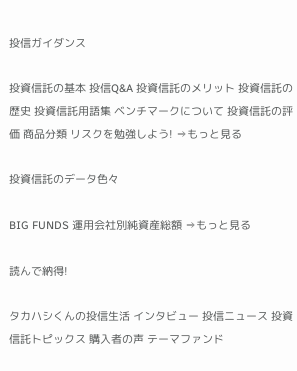投信ガイダンス

投資信託の基本 投信Q&A 投資信託のメリット 投資信託の歴史 投資信託用語集 ベンチマークについて 投資信託の評価 商品分類 リスクを勉強しよう! ⇒もっと見る

投資信託のデータ色々

BIG FUNDS 運用会社別純資産総額 ⇒もっと見る

読んで納得!

タカハシくんの投信生活 インタビュー 投信ニュース 投資信託トピックス 購入者の声 テーマファンド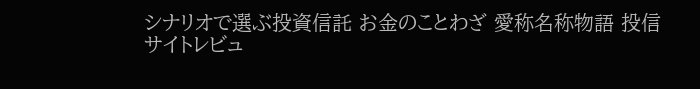シナリオで選ぶ投資信託 お金のことわざ 愛称名称物語 投信サイトレビュ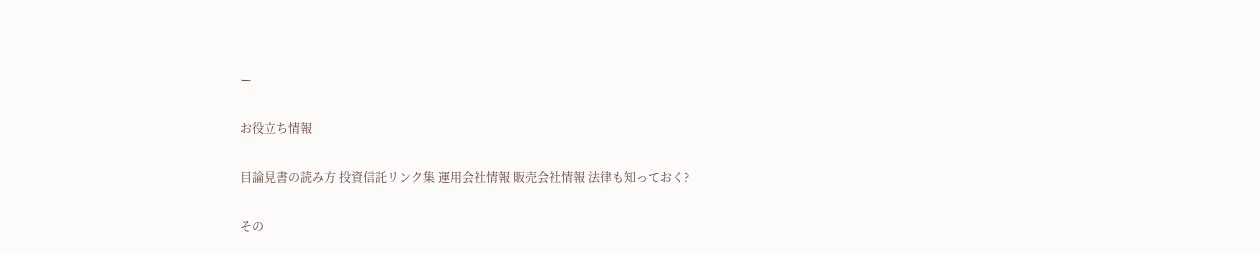ー

お役立ち情報

目論見書の読み方 投資信託リンク集 運用会社情報 販売会社情報 法律も知っておく?

その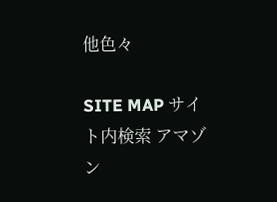他色々

SITE MAP サイト内検索 アマゾン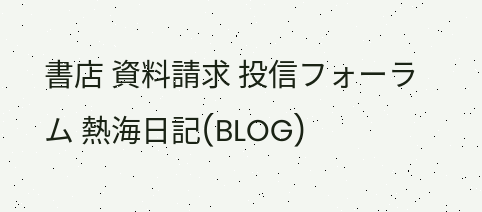書店 資料請求 投信フォーラム 熱海日記(BLOG)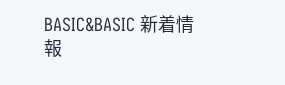BASIC&BASIC 新着情報